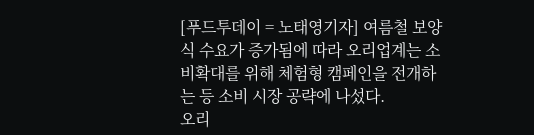[푸드투데이 = 노태영기자] 여름철 보양식 수요가 증가됨에 따라 오리업계는 소비확대를 위해 체험형 캠페인을 전개하는 등 소비 시장 공략에 나섰다.
오리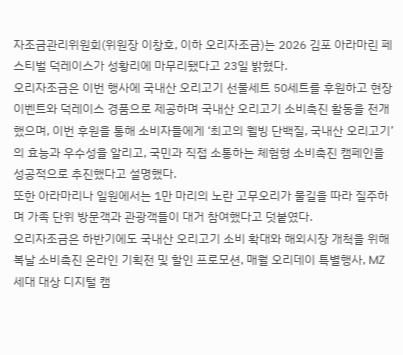자조금관리위원회(위원장 이창호, 이하 오리자조금)는 2026 김포 아라마린 페스티벌 덕레이스가 성황리에 마무리됐다고 23일 밝혔다.
오리자조금은 이번 행사에 국내산 오리고기 선물세트 50세트를 후원하고 현장 이벤트와 덕레이스 경품으로 제공하며 국내산 오리고기 소비촉진 활동을 전개했으며, 이번 후원을 통해 소비자들에게 ‘최고의 웰빙 단백질, 국내산 오리고기’의 효능과 우수성을 알리고, 국민과 직접 소통하는 체험형 소비촉진 캠페인을 성공적으로 추진했다고 설명했다.
또한 아라마리나 일원에서는 1만 마리의 노란 고무오리가 물길을 따라 질주하며 가족 단위 방문객과 관광객들이 대거 참여했다고 덧붙였다.
오리자조금은 하반기에도 국내산 오리고기 소비 확대와 해외시장 개척을 위해 복날 소비촉진 온라인 기획전 및 할인 프로모션, 매월 오리데이 특별행사, MZ세대 대상 디지털 캠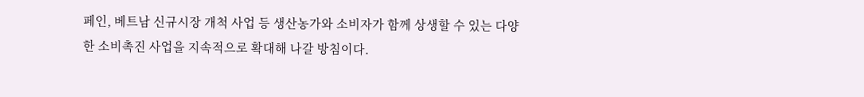페인, 베트남 신규시장 개척 사업 등 생산농가와 소비자가 함께 상생할 수 있는 다양한 소비촉진 사업을 지속적으로 확대해 나갈 방침이다.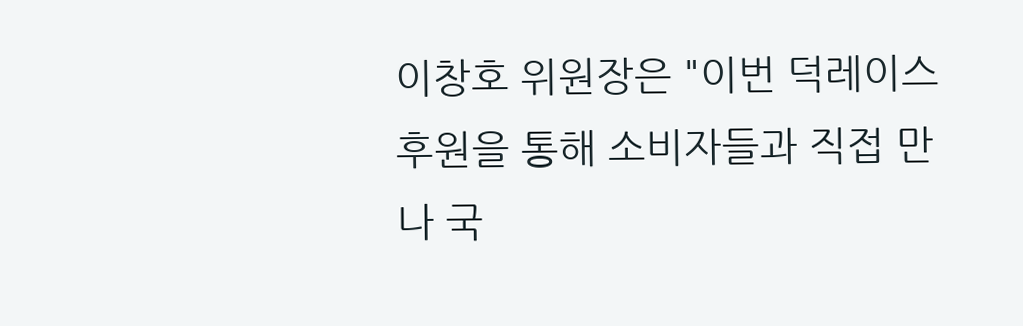이창호 위원장은 "이번 덕레이스 후원을 통해 소비자들과 직접 만나 국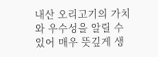내산 오리고기의 가치와 우수성을 알릴 수 있어 매우 뜻깊게 생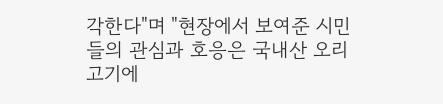각한다"며 "현장에서 보여준 시민들의 관심과 호응은 국내산 오리고기에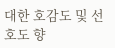대한 호감도 및 선호도 향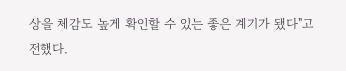상을 체감도 높게 확인할 수 있는 좋은 계기가 됐다"고 전했다.